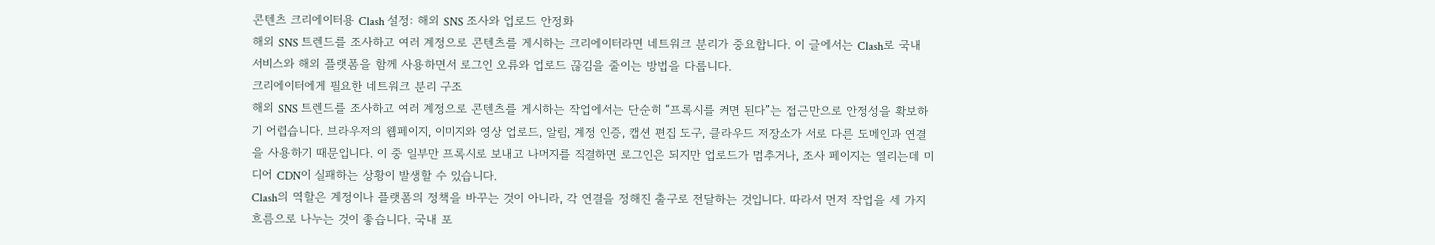콘텐츠 크리에이터용 Clash 설정: 해외 SNS 조사와 업로드 안정화
해외 SNS 트렌드를 조사하고 여러 계정으로 콘텐츠를 게시하는 크리에이터라면 네트워크 분리가 중요합니다. 이 글에서는 Clash로 국내 서비스와 해외 플랫폼을 함께 사용하면서 로그인 오류와 업로드 끊김을 줄이는 방법을 다룹니다.
크리에이터에게 필요한 네트워크 분리 구조
해외 SNS 트렌드를 조사하고 여러 계정으로 콘텐츠를 게시하는 작업에서는 단순히 “프록시를 켜면 된다”는 접근만으로 안정성을 확보하기 어렵습니다. 브라우저의 웹페이지, 이미지와 영상 업로드, 알림, 계정 인증, 캡션 편집 도구, 클라우드 저장소가 서로 다른 도메인과 연결을 사용하기 때문입니다. 이 중 일부만 프록시로 보내고 나머지를 직결하면 로그인은 되지만 업로드가 멈추거나, 조사 페이지는 열리는데 미디어 CDN이 실패하는 상황이 발생할 수 있습니다.
Clash의 역할은 계정이나 플랫폼의 정책을 바꾸는 것이 아니라, 각 연결을 정해진 출구로 전달하는 것입니다. 따라서 먼저 작업을 세 가지 흐름으로 나누는 것이 좋습니다. 국내 포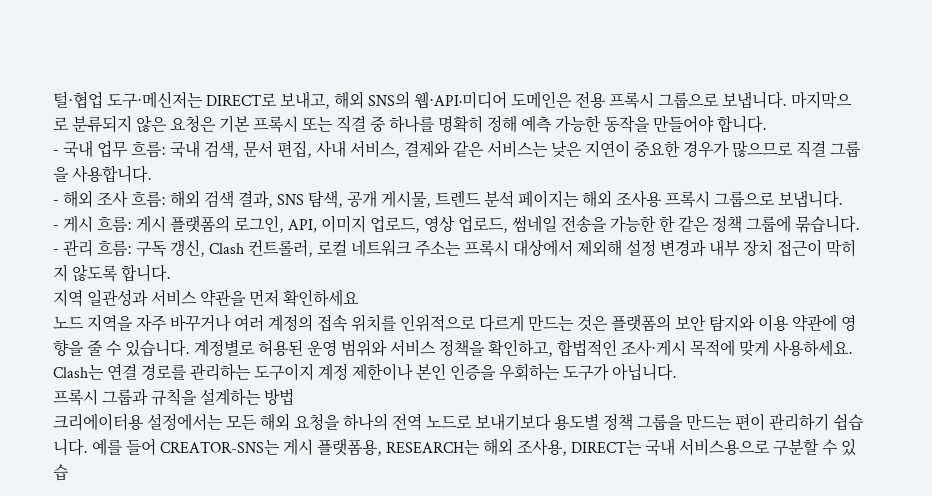털·협업 도구·메신저는 DIRECT로 보내고, 해외 SNS의 웹·API·미디어 도메인은 전용 프록시 그룹으로 보냅니다. 마지막으로 분류되지 않은 요청은 기본 프록시 또는 직결 중 하나를 명확히 정해 예측 가능한 동작을 만들어야 합니다.
- 국내 업무 흐름: 국내 검색, 문서 편집, 사내 서비스, 결제와 같은 서비스는 낮은 지연이 중요한 경우가 많으므로 직결 그룹을 사용합니다.
- 해외 조사 흐름: 해외 검색 결과, SNS 탐색, 공개 게시물, 트렌드 분석 페이지는 해외 조사용 프록시 그룹으로 보냅니다.
- 게시 흐름: 게시 플랫폼의 로그인, API, 이미지 업로드, 영상 업로드, 썸네일 전송을 가능한 한 같은 정책 그룹에 묶습니다.
- 관리 흐름: 구독 갱신, Clash 컨트롤러, 로컬 네트워크 주소는 프록시 대상에서 제외해 설정 변경과 내부 장치 접근이 막히지 않도록 합니다.
지역 일관성과 서비스 약관을 먼저 확인하세요
노드 지역을 자주 바꾸거나 여러 계정의 접속 위치를 인위적으로 다르게 만드는 것은 플랫폼의 보안 탐지와 이용 약관에 영향을 줄 수 있습니다. 계정별로 허용된 운영 범위와 서비스 정책을 확인하고, 합법적인 조사·게시 목적에 맞게 사용하세요. Clash는 연결 경로를 관리하는 도구이지 계정 제한이나 본인 인증을 우회하는 도구가 아닙니다.
프록시 그룹과 규칙을 설계하는 방법
크리에이터용 설정에서는 모든 해외 요청을 하나의 전역 노드로 보내기보다 용도별 정책 그룹을 만드는 편이 관리하기 쉽습니다. 예를 들어 CREATOR-SNS는 게시 플랫폼용, RESEARCH는 해외 조사용, DIRECT는 국내 서비스용으로 구분할 수 있습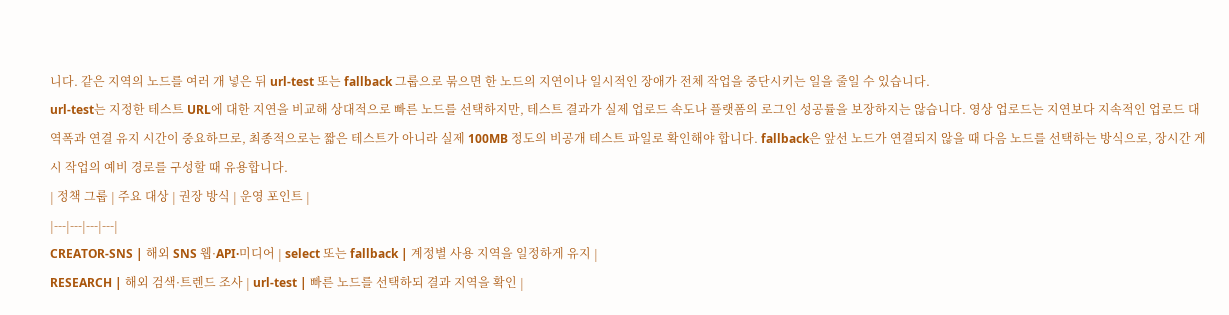니다. 같은 지역의 노드를 여러 개 넣은 뒤 url-test 또는 fallback 그룹으로 묶으면 한 노드의 지연이나 일시적인 장애가 전체 작업을 중단시키는 일을 줄일 수 있습니다.
url-test는 지정한 테스트 URL에 대한 지연을 비교해 상대적으로 빠른 노드를 선택하지만, 테스트 결과가 실제 업로드 속도나 플랫폼의 로그인 성공률을 보장하지는 않습니다. 영상 업로드는 지연보다 지속적인 업로드 대역폭과 연결 유지 시간이 중요하므로, 최종적으로는 짧은 테스트가 아니라 실제 100MB 정도의 비공개 테스트 파일로 확인해야 합니다. fallback은 앞선 노드가 연결되지 않을 때 다음 노드를 선택하는 방식으로, 장시간 게시 작업의 예비 경로를 구성할 때 유용합니다.
| 정책 그룹 | 주요 대상 | 권장 방식 | 운영 포인트 |
|---|---|---|---|
CREATOR-SNS | 해외 SNS 웹·API·미디어 | select 또는 fallback | 계정별 사용 지역을 일정하게 유지 |
RESEARCH | 해외 검색·트렌드 조사 | url-test | 빠른 노드를 선택하되 결과 지역을 확인 |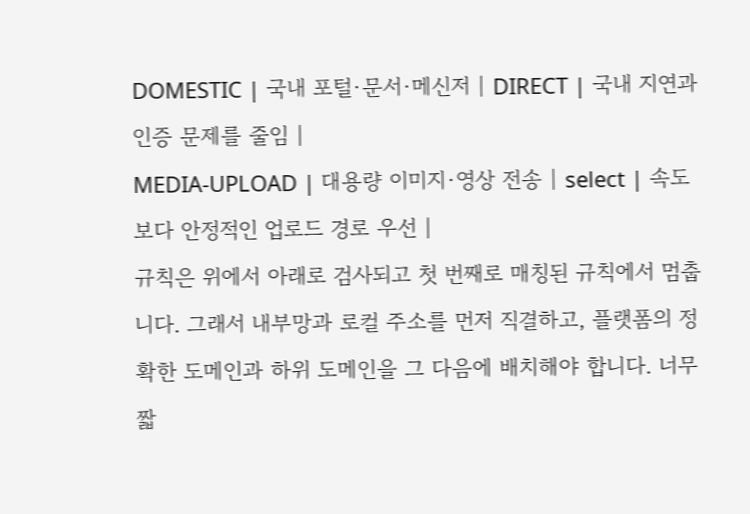DOMESTIC | 국내 포털·문서·메신저 | DIRECT | 국내 지연과 인증 문제를 줄임 |
MEDIA-UPLOAD | 대용량 이미지·영상 전송 | select | 속도보다 안정적인 업로드 경로 우선 |
규칙은 위에서 아래로 검사되고 첫 번째로 매칭된 규칙에서 멈춥니다. 그래서 내부망과 로컬 주소를 먼저 직결하고, 플랫폼의 정확한 도메인과 하위 도메인을 그 다음에 배치해야 합니다. 너무 짧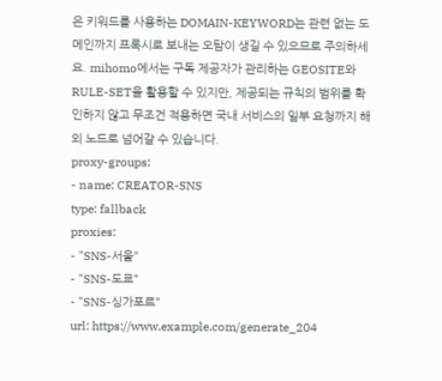은 키워드를 사용하는 DOMAIN-KEYWORD는 관련 없는 도메인까지 프록시로 보내는 오탐이 생길 수 있으므로 주의하세요. mihomo에서는 구독 제공자가 관리하는 GEOSITE와 RULE-SET을 활용할 수 있지만, 제공되는 규칙의 범위를 확인하지 않고 무조건 적용하면 국내 서비스의 일부 요청까지 해외 노드로 넘어갈 수 있습니다.
proxy-groups:
- name: CREATOR-SNS
type: fallback
proxies:
- "SNS-서울"
- "SNS-도쿄"
- "SNS-싱가포르"
url: https://www.example.com/generate_204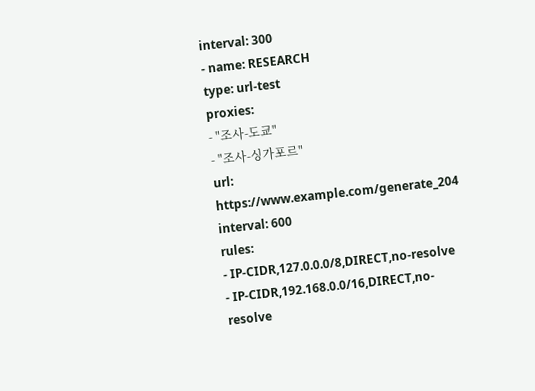interval: 300
- name: RESEARCH
type: url-test
proxies:
- "조사-도쿄"
- "조사-싱가포르"
url: https://www.example.com/generate_204
interval: 600
rules:
- IP-CIDR,127.0.0.0/8,DIRECT,no-resolve
- IP-CIDR,192.168.0.0/16,DIRECT,no-resolve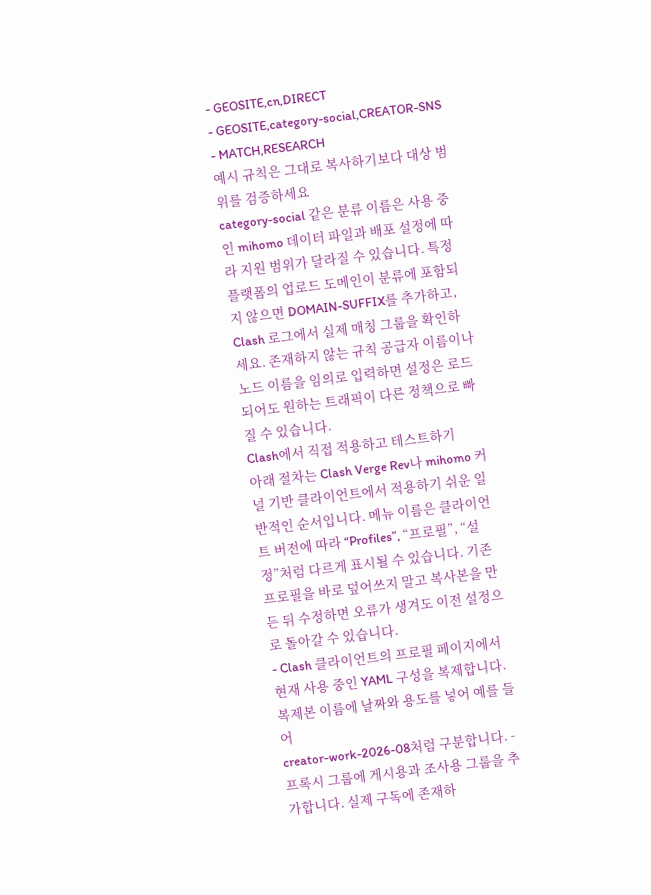- GEOSITE,cn,DIRECT
- GEOSITE,category-social,CREATOR-SNS
- MATCH,RESEARCH
예시 규칙은 그대로 복사하기보다 대상 범위를 검증하세요
category-social 같은 분류 이름은 사용 중인 mihomo 데이터 파일과 배포 설정에 따라 지원 범위가 달라질 수 있습니다. 특정 플랫폼의 업로드 도메인이 분류에 포함되지 않으면 DOMAIN-SUFFIX를 추가하고, Clash 로그에서 실제 매칭 그룹을 확인하세요. 존재하지 않는 규칙 공급자 이름이나 노드 이름을 임의로 입력하면 설정은 로드되어도 원하는 트래픽이 다른 정책으로 빠질 수 있습니다.
Clash에서 직접 적용하고 테스트하기
아래 절차는 Clash Verge Rev나 mihomo 커널 기반 클라이언트에서 적용하기 쉬운 일반적인 순서입니다. 메뉴 이름은 클라이언트 버전에 따라 “Profiles”, “프로필”, “설정”처럼 다르게 표시될 수 있습니다. 기존 프로필을 바로 덮어쓰지 말고 복사본을 만든 뒤 수정하면 오류가 생겨도 이전 설정으로 돌아갈 수 있습니다.
- Clash 클라이언트의 프로필 페이지에서 현재 사용 중인 YAML 구성을 복제합니다. 복제본 이름에 날짜와 용도를 넣어 예를 들어
creator-work-2026-08처럼 구분합니다. - 프록시 그룹에 게시용과 조사용 그룹을 추가합니다. 실제 구독에 존재하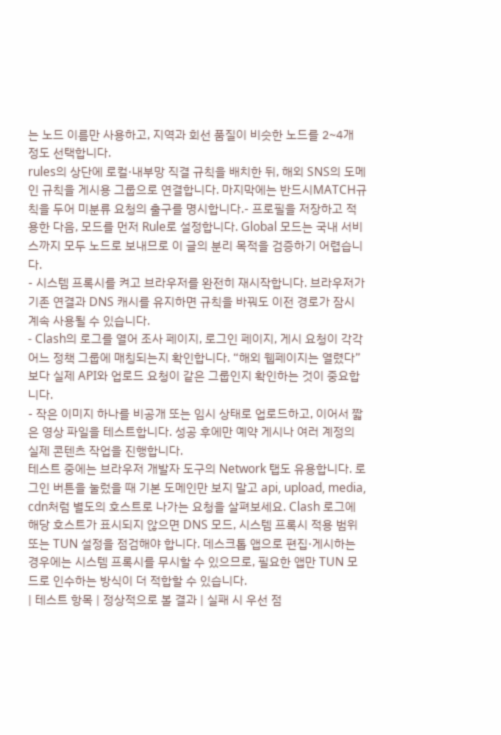는 노드 이름만 사용하고, 지역과 회선 품질이 비슷한 노드를 2~4개 정도 선택합니다.
rules의 상단에 로컬·내부망 직결 규칙을 배치한 뒤, 해외 SNS의 도메인 규칙을 게시용 그룹으로 연결합니다. 마지막에는 반드시MATCH규칙을 두어 미분류 요청의 출구를 명시합니다.- 프로필을 저장하고 적용한 다음, 모드를 먼저 Rule로 설정합니다. Global 모드는 국내 서비스까지 모두 노드로 보내므로 이 글의 분리 목적을 검증하기 어렵습니다.
- 시스템 프록시를 켜고 브라우저를 완전히 재시작합니다. 브라우저가 기존 연결과 DNS 캐시를 유지하면 규칙을 바꿔도 이전 경로가 잠시 계속 사용될 수 있습니다.
- Clash의 로그를 열어 조사 페이지, 로그인 페이지, 게시 요청이 각각 어느 정책 그룹에 매칭되는지 확인합니다. “해외 웹페이지는 열렸다”보다 실제 API와 업로드 요청이 같은 그룹인지 확인하는 것이 중요합니다.
- 작은 이미지 하나를 비공개 또는 임시 상태로 업로드하고, 이어서 짧은 영상 파일을 테스트합니다. 성공 후에만 예약 게시나 여러 계정의 실제 콘텐츠 작업을 진행합니다.
테스트 중에는 브라우저 개발자 도구의 Network 탭도 유용합니다. 로그인 버튼을 눌렀을 때 기본 도메인만 보지 말고 api, upload, media, cdn처럼 별도의 호스트로 나가는 요청을 살펴보세요. Clash 로그에 해당 호스트가 표시되지 않으면 DNS 모드, 시스템 프록시 적용 범위 또는 TUN 설정을 점검해야 합니다. 데스크톱 앱으로 편집·게시하는 경우에는 시스템 프록시를 무시할 수 있으므로, 필요한 앱만 TUN 모드로 인수하는 방식이 더 적합할 수 있습니다.
| 테스트 항목 | 정상적으로 볼 결과 | 실패 시 우선 점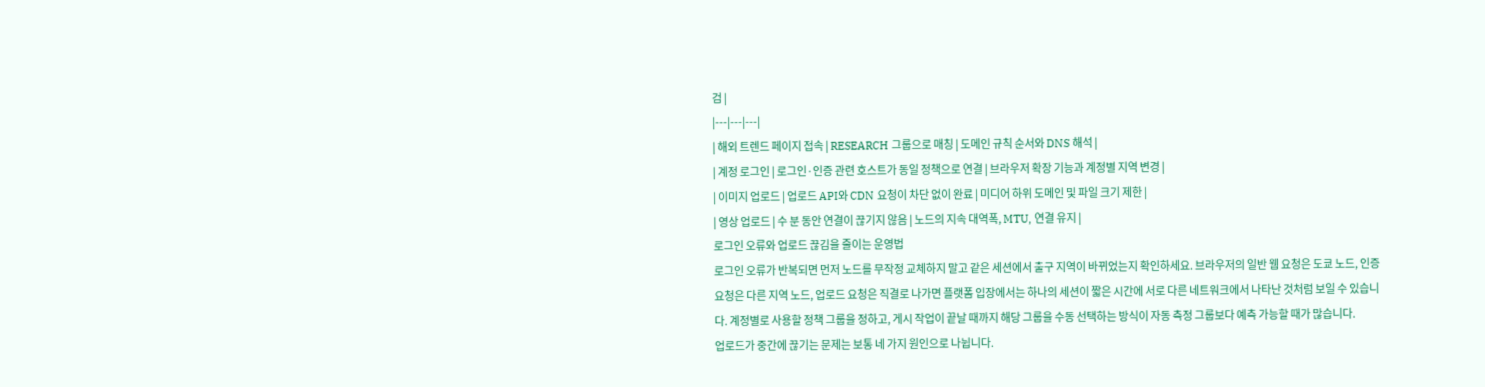검 |
|---|---|---|
| 해외 트렌드 페이지 접속 | RESEARCH 그룹으로 매칭 | 도메인 규칙 순서와 DNS 해석 |
| 계정 로그인 | 로그인·인증 관련 호스트가 동일 정책으로 연결 | 브라우저 확장 기능과 계정별 지역 변경 |
| 이미지 업로드 | 업로드 API와 CDN 요청이 차단 없이 완료 | 미디어 하위 도메인 및 파일 크기 제한 |
| 영상 업로드 | 수 분 동안 연결이 끊기지 않음 | 노드의 지속 대역폭, MTU, 연결 유지 |
로그인 오류와 업로드 끊김을 줄이는 운영법
로그인 오류가 반복되면 먼저 노드를 무작정 교체하지 말고 같은 세션에서 출구 지역이 바뀌었는지 확인하세요. 브라우저의 일반 웹 요청은 도쿄 노드, 인증 요청은 다른 지역 노드, 업로드 요청은 직결로 나가면 플랫폼 입장에서는 하나의 세션이 짧은 시간에 서로 다른 네트워크에서 나타난 것처럼 보일 수 있습니다. 계정별로 사용할 정책 그룹을 정하고, 게시 작업이 끝날 때까지 해당 그룹을 수동 선택하는 방식이 자동 측정 그룹보다 예측 가능할 때가 많습니다.
업로드가 중간에 끊기는 문제는 보통 네 가지 원인으로 나뉩니다.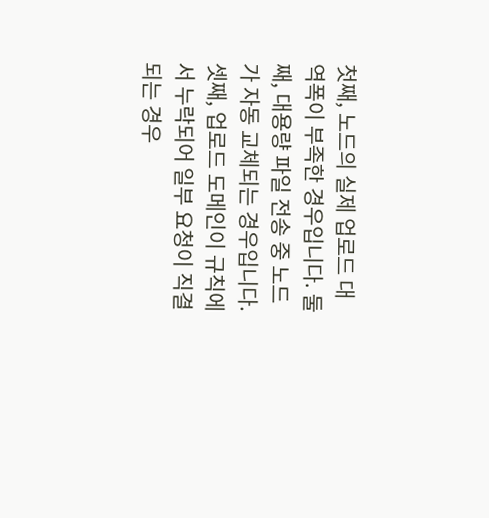첫째, 노드의 실제 업로드 대역폭이 부족한 경우입니다. 둘째, 대용량 파일 전송 중 노드가 자동 교체되는 경우입니다. 셋째, 업로드 도메인이 규칙에서 누락되어 일부 요청이 직결되는 경우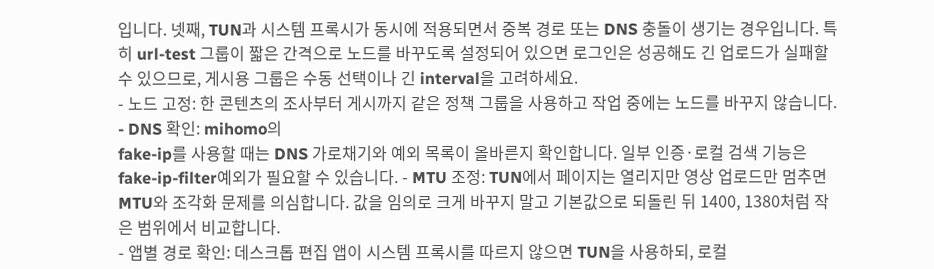입니다. 넷째, TUN과 시스템 프록시가 동시에 적용되면서 중복 경로 또는 DNS 충돌이 생기는 경우입니다. 특히 url-test 그룹이 짧은 간격으로 노드를 바꾸도록 설정되어 있으면 로그인은 성공해도 긴 업로드가 실패할 수 있으므로, 게시용 그룹은 수동 선택이나 긴 interval을 고려하세요.
- 노드 고정: 한 콘텐츠의 조사부터 게시까지 같은 정책 그룹을 사용하고 작업 중에는 노드를 바꾸지 않습니다.
- DNS 확인: mihomo의
fake-ip를 사용할 때는 DNS 가로채기와 예외 목록이 올바른지 확인합니다. 일부 인증·로컬 검색 기능은fake-ip-filter예외가 필요할 수 있습니다. - MTU 조정: TUN에서 페이지는 열리지만 영상 업로드만 멈추면 MTU와 조각화 문제를 의심합니다. 값을 임의로 크게 바꾸지 말고 기본값으로 되돌린 뒤 1400, 1380처럼 작은 범위에서 비교합니다.
- 앱별 경로 확인: 데스크톱 편집 앱이 시스템 프록시를 따르지 않으면 TUN을 사용하되, 로컬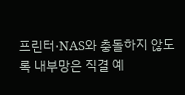프린터·NAS와 충돌하지 않도록 내부망은 직결 예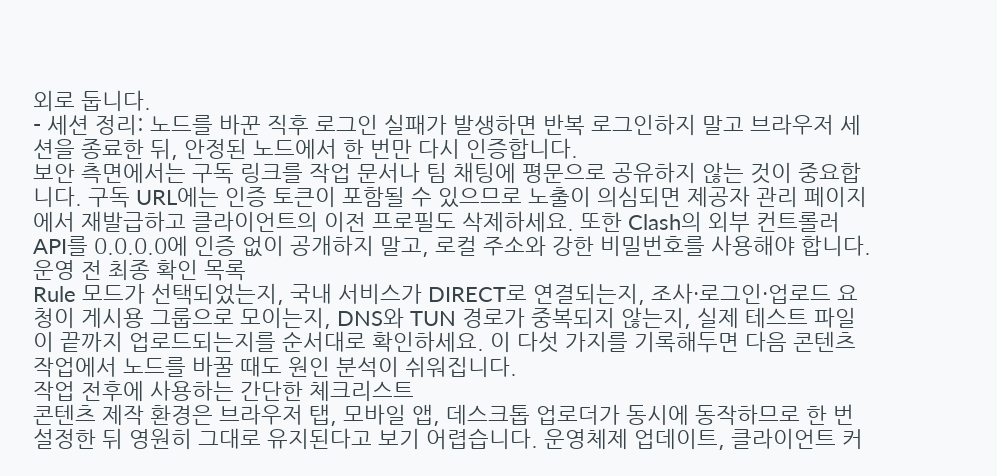외로 둡니다.
- 세션 정리: 노드를 바꾼 직후 로그인 실패가 발생하면 반복 로그인하지 말고 브라우저 세션을 종료한 뒤, 안정된 노드에서 한 번만 다시 인증합니다.
보안 측면에서는 구독 링크를 작업 문서나 팀 채팅에 평문으로 공유하지 않는 것이 중요합니다. 구독 URL에는 인증 토큰이 포함될 수 있으므로 노출이 의심되면 제공자 관리 페이지에서 재발급하고 클라이언트의 이전 프로필도 삭제하세요. 또한 Clash의 외부 컨트롤러 API를 0.0.0.0에 인증 없이 공개하지 말고, 로컬 주소와 강한 비밀번호를 사용해야 합니다.
운영 전 최종 확인 목록
Rule 모드가 선택되었는지, 국내 서비스가 DIRECT로 연결되는지, 조사·로그인·업로드 요청이 게시용 그룹으로 모이는지, DNS와 TUN 경로가 중복되지 않는지, 실제 테스트 파일이 끝까지 업로드되는지를 순서대로 확인하세요. 이 다섯 가지를 기록해두면 다음 콘텐츠 작업에서 노드를 바꿀 때도 원인 분석이 쉬워집니다.
작업 전후에 사용하는 간단한 체크리스트
콘텐츠 제작 환경은 브라우저 탭, 모바일 앱, 데스크톱 업로더가 동시에 동작하므로 한 번 설정한 뒤 영원히 그대로 유지된다고 보기 어렵습니다. 운영체제 업데이트, 클라이언트 커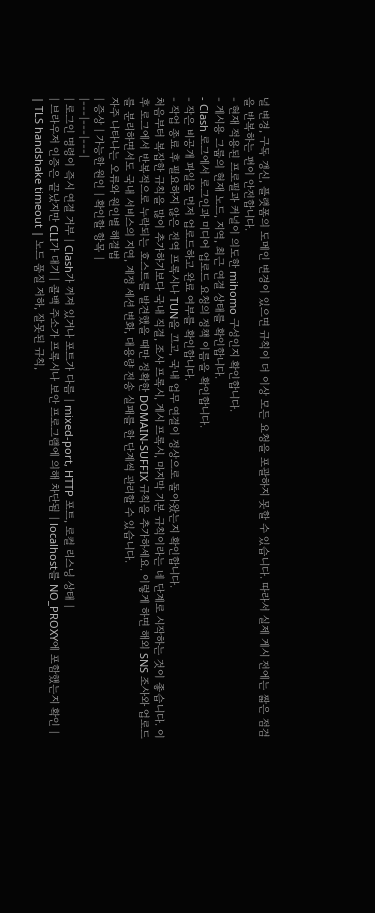널 변경, 구독 갱신, 플랫폼의 도메인 변경이 있으면 규칙이 더 이상 모든 요청을 포괄하지 못할 수 있습니다. 따라서 실제 게시 전에는 짧은 점검을 반복하는 편이 안전합니다.
- 현재 적용된 프로필과 커널이 의도한 mihomo 구성인지 확인합니다.
- 게시용 그룹의 현재 노드, 지역, 최근 연결 상태를 확인합니다.
- Clash 로그에서 로그인과 미디어 업로드 요청의 정책 이름을 확인합니다.
- 작은 비공개 파일을 먼저 업로드하고 완료 여부를 확인합니다.
- 작업 종료 후 필요하지 않은 전역 프록시나 TUN을 끄고, 국내 업무 연결이 정상으로 돌아왔는지 확인합니다.
처음부터 복잡한 규칙을 많이 추가하기보다 국내 직결, 조사 프록시, 게시 프록시, 마지막 기본 규칙이라는 네 단계로 시작하는 것이 좋습니다. 이후 로그에서 반복적으로 누락되는 호스트를 발견했을 때만 정확한 DOMAIN-SUFFIX 규칙을 추가하세요. 이렇게 하면 해외 SNS 조사와 업로드를 분리하면서도 국내 서비스의 지연, 계정 세션 변화, 대용량 전송 실패를 한 단계씩 관리할 수 있습니다.
자주 나타나는 오류와 원인별 해결법
| 증상 | 가능한 원인 | 확인할 항목 |
|---|---|---|
| 로그인 명령이 즉시 연결 거부 | Clash가 꺼져 있거나 포트가 다름 | mixed-port, HTTP 포트, 로컬 리스닝 상태 |
| 브라우저 인증은 끝났지만 CLI가 대기 | 콜백 주소가 프록시나 보안 프로그램에 의해 차단됨 | localhost를 NO_PROXY에 포함했는지 확인 |
| TLS handshake timeout | 노드 품질 저하, 잘못된 규칙,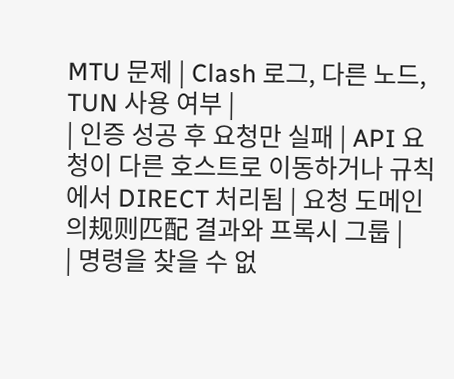MTU 문제 | Clash 로그, 다른 노드, TUN 사용 여부 |
| 인증 성공 후 요청만 실패 | API 요청이 다른 호스트로 이동하거나 규칙에서 DIRECT 처리됨 | 요청 도메인의规则匹配 결과와 프록시 그룹 |
| 명령을 찾을 수 없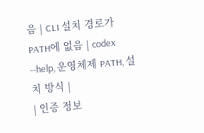음 | CLI 설치 경로가 PATH에 없음 | codex --help, 운영체제 PATH, 설치 방식 |
| 인증 정보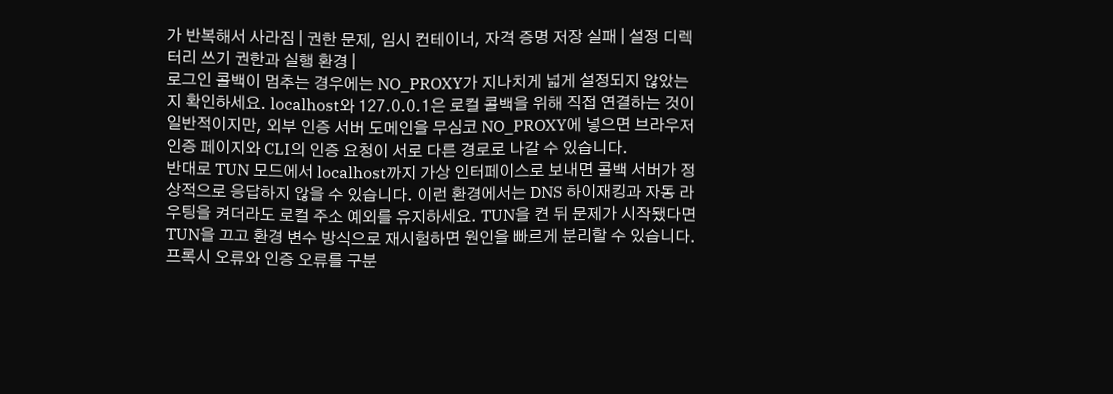가 반복해서 사라짐 | 권한 문제, 임시 컨테이너, 자격 증명 저장 실패 | 설정 디렉터리 쓰기 권한과 실행 환경 |
로그인 콜백이 멈추는 경우에는 NO_PROXY가 지나치게 넓게 설정되지 않았는지 확인하세요. localhost와 127.0.0.1은 로컬 콜백을 위해 직접 연결하는 것이 일반적이지만, 외부 인증 서버 도메인을 무심코 NO_PROXY에 넣으면 브라우저 인증 페이지와 CLI의 인증 요청이 서로 다른 경로로 나갈 수 있습니다.
반대로 TUN 모드에서 localhost까지 가상 인터페이스로 보내면 콜백 서버가 정상적으로 응답하지 않을 수 있습니다. 이런 환경에서는 DNS 하이재킹과 자동 라우팅을 켜더라도 로컬 주소 예외를 유지하세요. TUN을 켠 뒤 문제가 시작됐다면 TUN을 끄고 환경 변수 방식으로 재시험하면 원인을 빠르게 분리할 수 있습니다.
프록시 오류와 인증 오류를 구분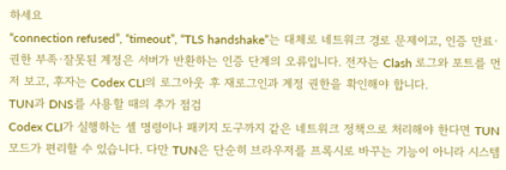하세요
“connection refused”, “timeout”, “TLS handshake”는 대체로 네트워크 경로 문제이고, 인증 만료·권한 부족·잘못된 계정은 서버가 반환하는 인증 단계의 오류입니다. 전자는 Clash 로그와 포트를 먼저 보고, 후자는 Codex CLI의 로그아웃 후 재로그인과 계정 권한을 확인해야 합니다.
TUN과 DNS를 사용할 때의 추가 점검
Codex CLI가 실행하는 셸 명령이나 패키지 도구까지 같은 네트워크 정책으로 처리해야 한다면 TUN 모드가 편리할 수 있습니다. 다만 TUN은 단순히 브라우저를 프록시로 바꾸는 기능이 아니라 시스템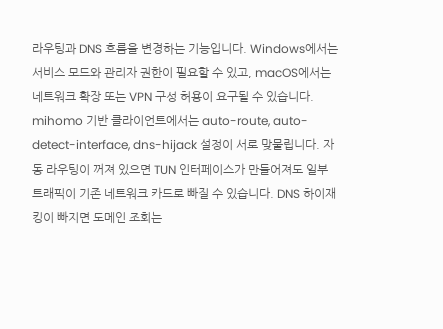라우팅과 DNS 흐름을 변경하는 기능입니다. Windows에서는 서비스 모드와 관리자 권한이 필요할 수 있고, macOS에서는 네트워크 확장 또는 VPN 구성 허용이 요구될 수 있습니다.
mihomo 기반 클라이언트에서는 auto-route, auto-detect-interface, dns-hijack 설정이 서로 맞물립니다. 자동 라우팅이 꺼져 있으면 TUN 인터페이스가 만들어져도 일부 트래픽이 기존 네트워크 카드로 빠질 수 있습니다. DNS 하이재킹이 빠지면 도메인 조회는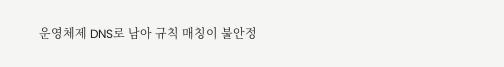운영체제 DNS로 남아 규칙 매칭이 불안정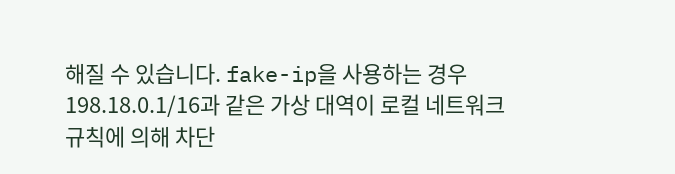해질 수 있습니다. fake-ip을 사용하는 경우 198.18.0.1/16과 같은 가상 대역이 로컬 네트워크 규칙에 의해 차단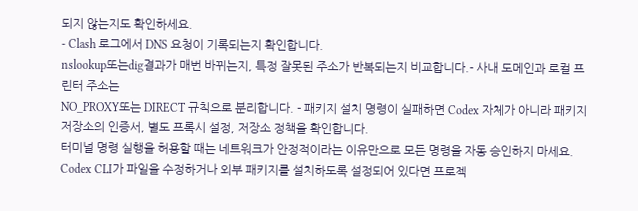되지 않는지도 확인하세요.
- Clash 로그에서 DNS 요청이 기록되는지 확인합니다.
nslookup또는dig결과가 매번 바뀌는지, 특정 잘못된 주소가 반복되는지 비교합니다.- 사내 도메인과 로컬 프린터 주소는
NO_PROXY또는 DIRECT 규칙으로 분리합니다. - 패키지 설치 명령이 실패하면 Codex 자체가 아니라 패키지 저장소의 인증서, 별도 프록시 설정, 저장소 정책을 확인합니다.
터미널 명령 실행을 허용할 때는 네트워크가 안정적이라는 이유만으로 모든 명령을 자동 승인하지 마세요. Codex CLI가 파일을 수정하거나 외부 패키지를 설치하도록 설정되어 있다면 프로젝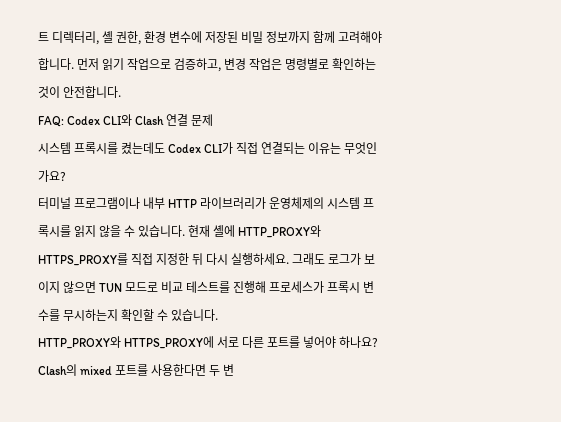트 디렉터리, 셸 권한, 환경 변수에 저장된 비밀 정보까지 함께 고려해야 합니다. 먼저 읽기 작업으로 검증하고, 변경 작업은 명령별로 확인하는 것이 안전합니다.
FAQ: Codex CLI와 Clash 연결 문제
시스템 프록시를 켰는데도 Codex CLI가 직접 연결되는 이유는 무엇인가요?
터미널 프로그램이나 내부 HTTP 라이브러리가 운영체제의 시스템 프록시를 읽지 않을 수 있습니다. 현재 셸에 HTTP_PROXY와 HTTPS_PROXY를 직접 지정한 뒤 다시 실행하세요. 그래도 로그가 보이지 않으면 TUN 모드로 비교 테스트를 진행해 프로세스가 프록시 변수를 무시하는지 확인할 수 있습니다.
HTTP_PROXY와 HTTPS_PROXY에 서로 다른 포트를 넣어야 하나요?
Clash의 mixed 포트를 사용한다면 두 변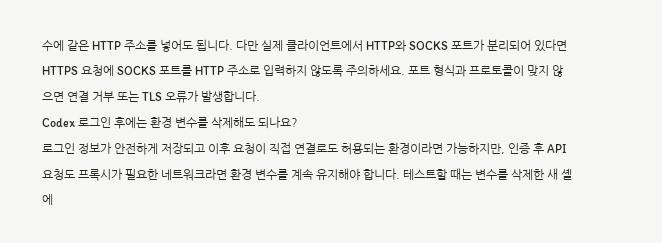수에 같은 HTTP 주소를 넣어도 됩니다. 다만 실제 클라이언트에서 HTTP와 SOCKS 포트가 분리되어 있다면 HTTPS 요청에 SOCKS 포트를 HTTP 주소로 입력하지 않도록 주의하세요. 포트 형식과 프로토콜이 맞지 않으면 연결 거부 또는 TLS 오류가 발생합니다.
Codex 로그인 후에는 환경 변수를 삭제해도 되나요?
로그인 정보가 안전하게 저장되고 이후 요청이 직접 연결로도 허용되는 환경이라면 가능하지만, 인증 후 API 요청도 프록시가 필요한 네트워크라면 환경 변수를 계속 유지해야 합니다. 테스트할 때는 변수를 삭제한 새 셸에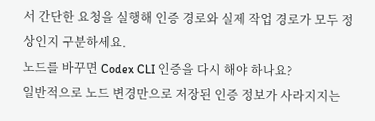서 간단한 요청을 실행해 인증 경로와 실제 작업 경로가 모두 정상인지 구분하세요.
노드를 바꾸면 Codex CLI 인증을 다시 해야 하나요?
일반적으로 노드 변경만으로 저장된 인증 정보가 사라지지는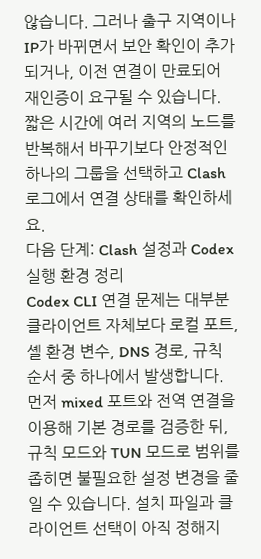않습니다. 그러나 출구 지역이나 IP가 바뀌면서 보안 확인이 추가되거나, 이전 연결이 만료되어 재인증이 요구될 수 있습니다. 짧은 시간에 여러 지역의 노드를 반복해서 바꾸기보다 안정적인 하나의 그룹을 선택하고 Clash 로그에서 연결 상태를 확인하세요.
다음 단계: Clash 설정과 Codex 실행 환경 정리
Codex CLI 연결 문제는 대부분 클라이언트 자체보다 로컬 포트, 셸 환경 변수, DNS 경로, 규칙 순서 중 하나에서 발생합니다. 먼저 mixed 포트와 전역 연결을 이용해 기본 경로를 검증한 뒤, 규칙 모드와 TUN 모드로 범위를 좁히면 불필요한 설정 변경을 줄일 수 있습니다. 설치 파일과 클라이언트 선택이 아직 정해지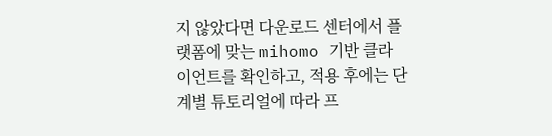지 않았다면 다운로드 센터에서 플랫폼에 맞는 mihomo 기반 클라이언트를 확인하고, 적용 후에는 단계별 튜토리얼에 따라 프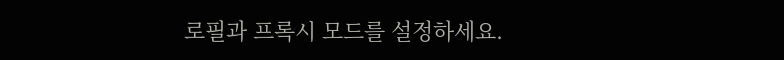로필과 프록시 모드를 설정하세요.